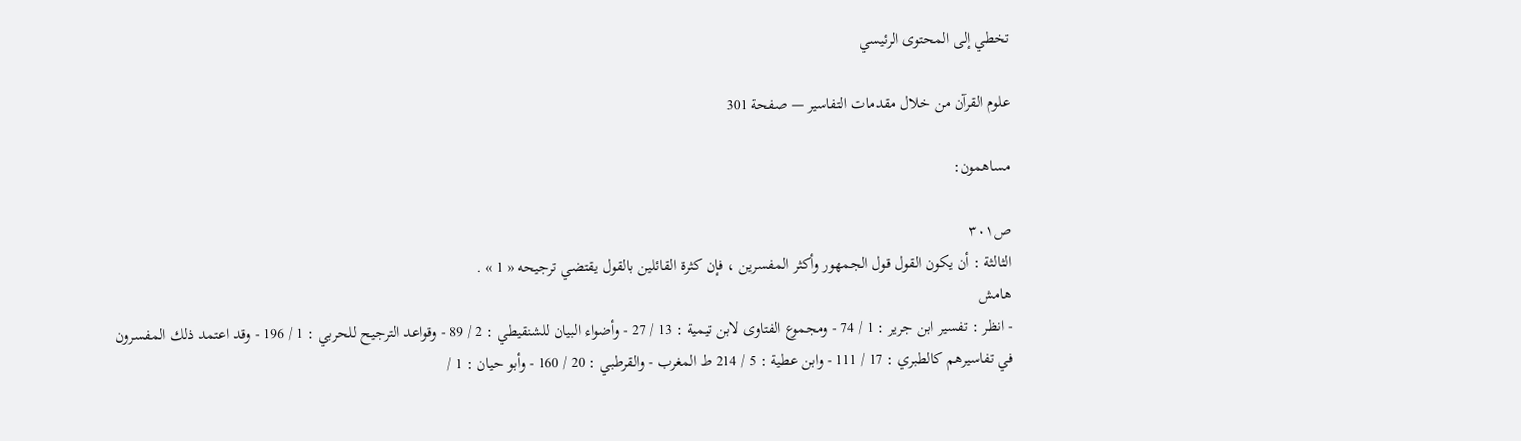تخطي إلى المحتوى الرئيسي

علوم القرآن من خلال مقدمات التفاسير — صفحة 301

مساهمون:

ص٣٠١
الثالثة : أن يكون القول قول الجمهور وأكثر المفسرين ، فإن كثرة القائلين بالقول يقتضي ترجيحه « 1 » .
هامش
- انظر : تفسير ابن جرير : 1 / 74 - ومجموع الفتاوى لابن تيمية : 13 / 27 - وأضواء البيان للشنقيطي : 2 / 89 - وقواعد الترجيح للحربي : 1 / 196 - وقد اعتمد ذلك المفسرون في تفاسيرهم كالطبري : 17 / 111 - وابن عطية : 5 / 214 ط المغرب - والقرطبي : 20 / 160 - وأبو حيان : 1 /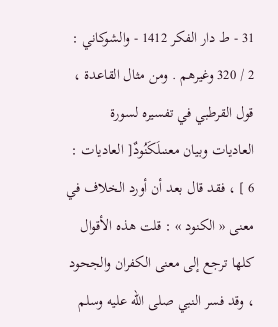31 - ط دار الفكر 1412 - والشوكاني : 2 / 320 وغيرهم . ومن مثال القاعدة ، قول القرطبي في تفسيره لسورة العاديات وبيان معنىلَكَنُودٌ[ العاديات : 6 ] ، فقد قال بعد أن أورد الخلاف في معنى « الكنود » : قلت هذه الأقوال كلها ترجع إلى معنى الكفران والجحود ، وقد فسر النبي صلى اللّه عليه وسلم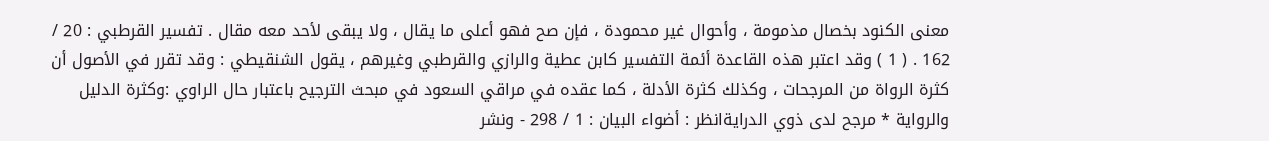معنى الكنود بخصال مذمومة ، وأحوال غير محمودة ، فإن صح فهو أعلى ما يقال ، ولا يبقى لأحد معه مقال . تفسير القرطبي : 20 / 162 . ( 1 ) وقد اعتبر هذه القاعدة أئمة التفسير كابن عطية والرازي والقرطبي وغيرهم ، يقول الشنقيطي : وقد تقرر في الأصول أن كثرة الرواة من المرجحات ، وكذلك كثرة الأدلة ، كما عقده في مراقي السعود في مبحث الترجيح باعتبار حال الراوي :وكثرة الدليل والرواية * مرجح لدى ذوي الدرايةانظر : أضواء البيان : 1 / 298 - ونشر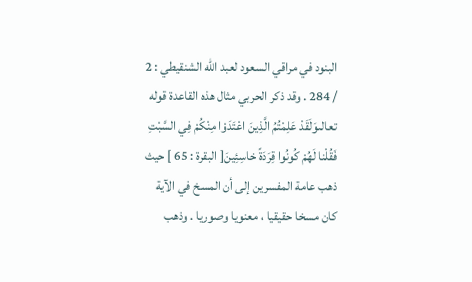البنود في مراقي السعود لعبد اللّه الشنقيطي : 2 / 284 . وقد ذكر الحربي مثال هذه القاعدة قوله تعالىوَلَقَدْ عَلِمْتُمُ الَّذِينَ اعْتَدَوْا مِنْكُمْ فِي السَّبْتِ فَقُلْنا لَهُمْ كُونُوا قِرَدَةً خاسِئِينَ[ البقرة : 65 ] حيث ذهب عامة المفسرين إلى أن المسخ في الآية كان مسخا حقيقيا ، معنويا وصوريا . وذهب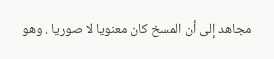مجاهد إلى أن المسخ كان معنويا لا صوريا . وهو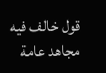قول خالف فيه مجاهد عامة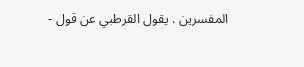المفسرين . يقول القرطبي عن قول -